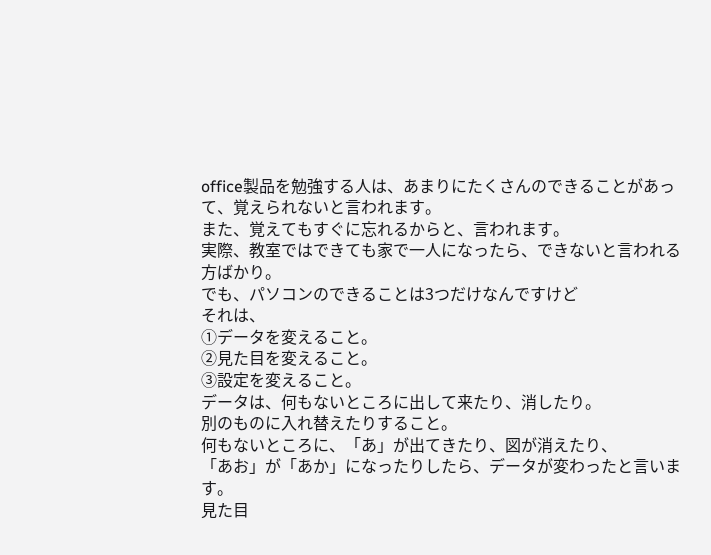office製品を勉強する人は、あまりにたくさんのできることがあって、覚えられないと言われます。
また、覚えてもすぐに忘れるからと、言われます。
実際、教室ではできても家で一人になったら、できないと言われる方ばかり。
でも、パソコンのできることは3つだけなんですけど
それは、
①データを変えること。
②見た目を変えること。
③設定を変えること。
データは、何もないところに出して来たり、消したり。
別のものに入れ替えたりすること。
何もないところに、「あ」が出てきたり、図が消えたり、
「あお」が「あか」になったりしたら、データが変わったと言います。
見た目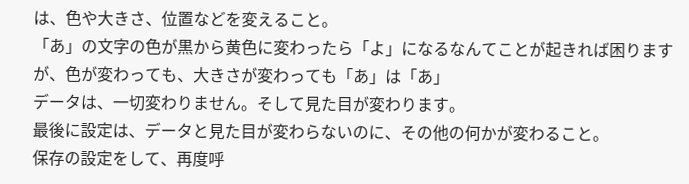は、色や大きさ、位置などを変えること。
「あ」の文字の色が黒から黄色に変わったら「よ」になるなんてことが起きれば困りますが、色が変わっても、大きさが変わっても「あ」は「あ」
データは、一切変わりません。そして見た目が変わります。
最後に設定は、データと見た目が変わらないのに、その他の何かが変わること。
保存の設定をして、再度呼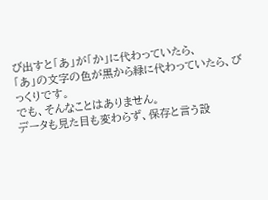び出すと「あ」が「か」に代わっていたら、
「あ」の文字の色が黒から緑に代わっていたら、びっくりです。
でも、そんなことはありません。
データも見た目も変わらず、保存と言う設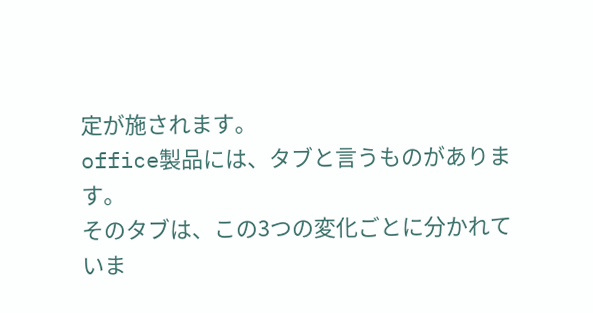定が施されます。
office製品には、タブと言うものがあります。
そのタブは、この3つの変化ごとに分かれていま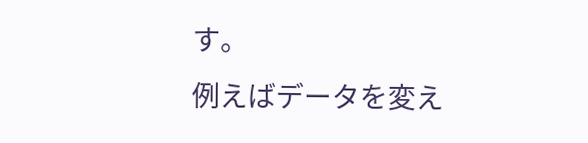す。
例えばデータを変え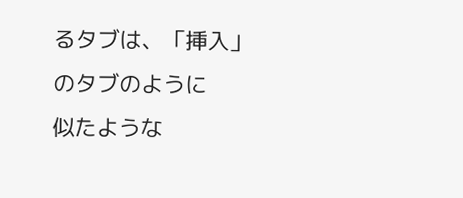るタブは、「挿入」のタブのように
似たような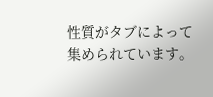性質がタブによって集められています。